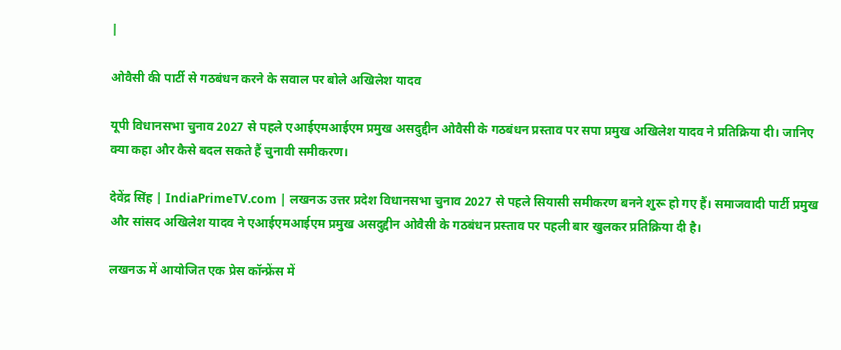|

ओवैसी की पार्टी से गठबंधन करने के सवाल पर बोले अखिलेश यादव

यूपी विधानसभा चुनाव 2027 से पहले एआईएमआईएम प्रमुख असदुद्दीन ओवैसी के गठबंधन प्रस्ताव पर सपा प्रमुख अखिलेश यादव ने प्रतिक्रिया दी। जानिए क्या कहा और कैसे बदल सकते हैं चुनावी समीकरण।

देवेंद्र सिंह | IndiaPrimeTV.com | लखनऊ उत्तर प्रदेश विधानसभा चुनाव 2027 से पहले सियासी समीकरण बनने शुरू हो गए हैं। समाजवादी पार्टी प्रमुख और सांसद अखिलेश यादव ने एआईएमआईएम प्रमुख असदुद्दीन ओवैसी के गठबंधन प्रस्ताव पर पहली बार खुलकर प्रतिक्रिया दी है।

लखनऊ में आयोजित एक प्रेस कॉन्फ्रेंस में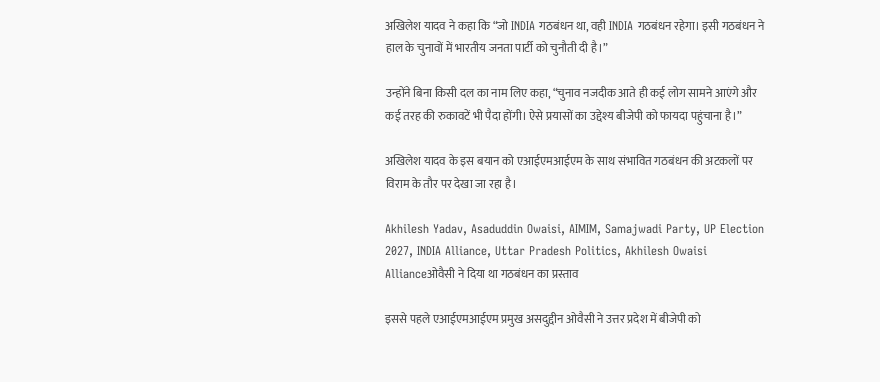अखिलेश यादव ने कहा कि “जो INDIA गठबंधन था, वही INDIA गठबंधन रहेगा। इसी गठबंधन ने हाल के चुनावों में भारतीय जनता पार्टी को चुनौती दी है।”

उन्होंने बिना किसी दल का नाम लिए कहा, “चुनाव नजदीक आते ही कई लोग सामने आएंगे और कई तरह की रुकावटें भी पैदा होंगी। ऐसे प्रयासों का उद्देश्य बीजेपी को फायदा पहुंचाना है।”

अखिलेश यादव के इस बयान को एआईएमआईएम के साथ संभावित गठबंधन की अटकलों पर विराम के तौर पर देखा जा रहा है।

Akhilesh Yadav, Asaduddin Owaisi, AIMIM, Samajwadi Party, UP Election 2027, INDIA Alliance, Uttar Pradesh Politics, Akhilesh Owaisi Allianceओवैसी ने दिया था गठबंधन का प्रस्ताव

इससे पहले एआईएमआईएम प्रमुख असदुद्दीन ओवैसी ने उत्तर प्रदेश में बीजेपी को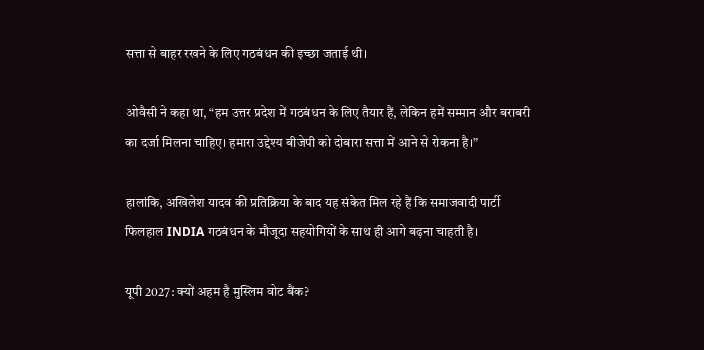सत्ता से बाहर रखने के लिए गठबंधन की इच्छा जताई थी।

ओवैसी ने कहा था, “हम उत्तर प्रदेश में गठबंधन के लिए तैयार हैं, लेकिन हमें सम्मान और बराबरी का दर्जा मिलना चाहिए। हमारा उद्देश्य बीजेपी को दोबारा सत्ता में आने से रोकना है।”

हालांकि, अखिलेश यादव की प्रतिक्रिया के बाद यह संकेत मिल रहे हैं कि समाजवादी पार्टी फिलहाल INDIA गठबंधन के मौजूदा सहयोगियों के साथ ही आगे बढ़ना चाहती है।

यूपी 2027: क्यों अहम है मुस्लिम वोट बैंक?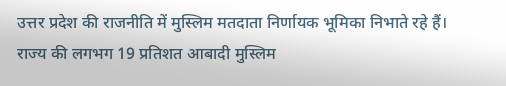उत्तर प्रदेश की राजनीति में मुस्लिम मतदाता निर्णायक भूमिका निभाते रहे हैं। राज्य की लगभग 19 प्रतिशत आबादी मुस्लिम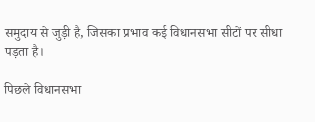समुदाय से जुड़ी है, जिसका प्रभाव कई विधानसभा सीटों पर सीधा पड़ता है।

पिछले विधानसभा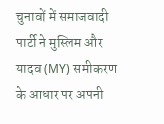चुनावों में समाजवादी पार्टी ने मुस्लिम और यादव (MY) समीकरण के आधार पर अपनी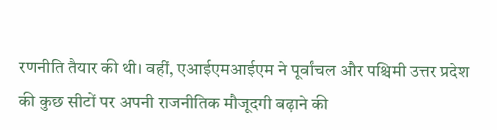रणनीति तैयार की थी। वहीं, एआईएमआईएम ने पूर्वांचल और पश्चिमी उत्तर प्रदेश की कुछ सीटों पर अपनी राजनीतिक मौजूदगी बढ़ाने की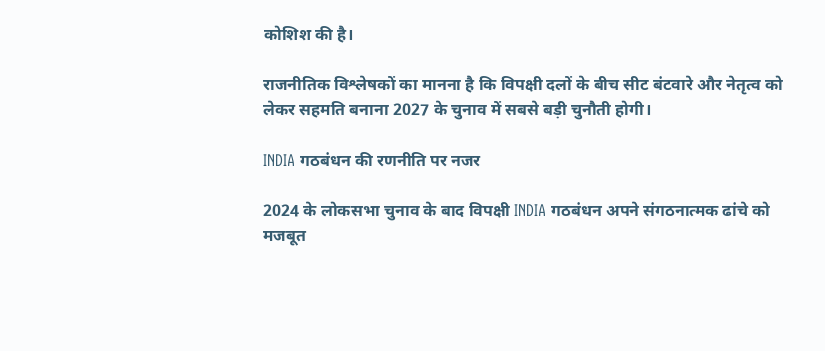कोशिश की है।

राजनीतिक विश्लेषकों का मानना है कि विपक्षी दलों के बीच सीट बंटवारे और नेतृत्व को लेकर सहमति बनाना 2027 के चुनाव में सबसे बड़ी चुनौती होगी।

INDIA गठबंधन की रणनीति पर नजर

2024 के लोकसभा चुनाव के बाद विपक्षी INDIA गठबंधन अपने संगठनात्मक ढांचे को मजबूत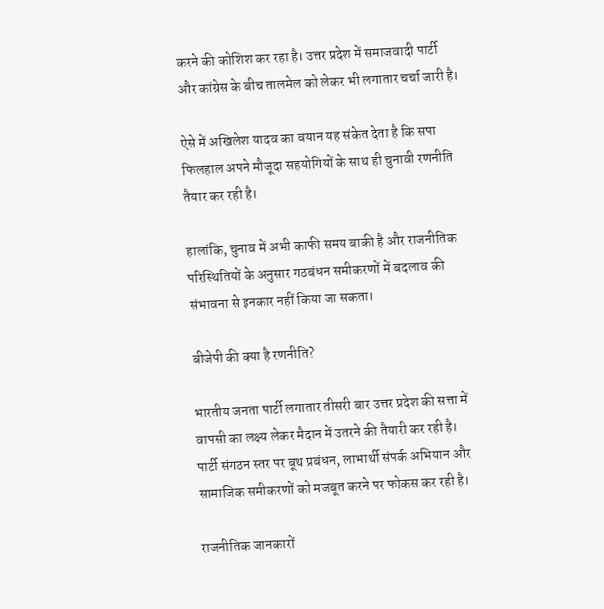करने की कोशिश कर रहा है। उत्तर प्रदेश में समाजवादी पार्टी और कांग्रेस के बीच तालमेल को लेकर भी लगातार चर्चा जारी है।

ऐसे में अखिलेश यादव का बयान यह संकेत देता है कि सपा फिलहाल अपने मौजूदा सहयोगियों के साथ ही चुनावी रणनीति तैयार कर रही है।

हालांकि, चुनाव में अभी काफी समय बाकी है और राजनीतिक परिस्थितियों के अनुसार गठबंधन समीकरणों में बदलाव की संभावना से इनकार नहीं किया जा सकता।

बीजेपी की क्या है रणनीति?

भारतीय जनता पार्टी लगातार तीसरी बार उत्तर प्रदेश की सत्ता में वापसी का लक्ष्य लेकर मैदान में उतरने की तैयारी कर रही है। पार्टी संगठन स्तर पर बूथ प्रबंधन, लाभार्थी संपर्क अभियान और सामाजिक समीकरणों को मजबूत करने पर फोकस कर रही है।

राजनीतिक जानकारों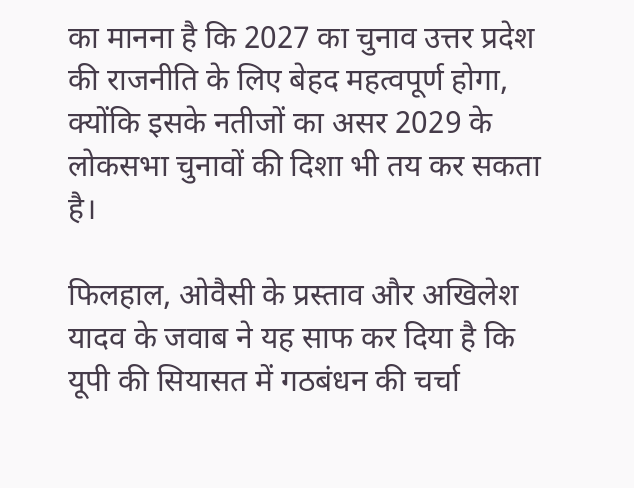का मानना है कि 2027 का चुनाव उत्तर प्रदेश की राजनीति के लिए बेहद महत्वपूर्ण होगा, क्योंकि इसके नतीजों का असर 2029 के लोकसभा चुनावों की दिशा भी तय कर सकता है।

फिलहाल, ओवैसी के प्रस्ताव और अखिलेश यादव के जवाब ने यह साफ कर दिया है कि यूपी की सियासत में गठबंधन की चर्चा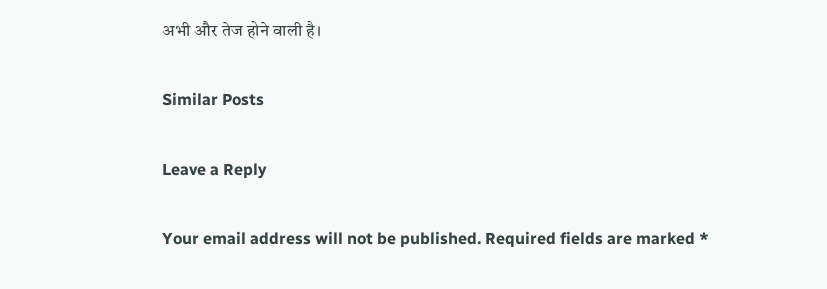अभी और तेज होने वाली है।

Similar Posts

Leave a Reply

Your email address will not be published. Required fields are marked *